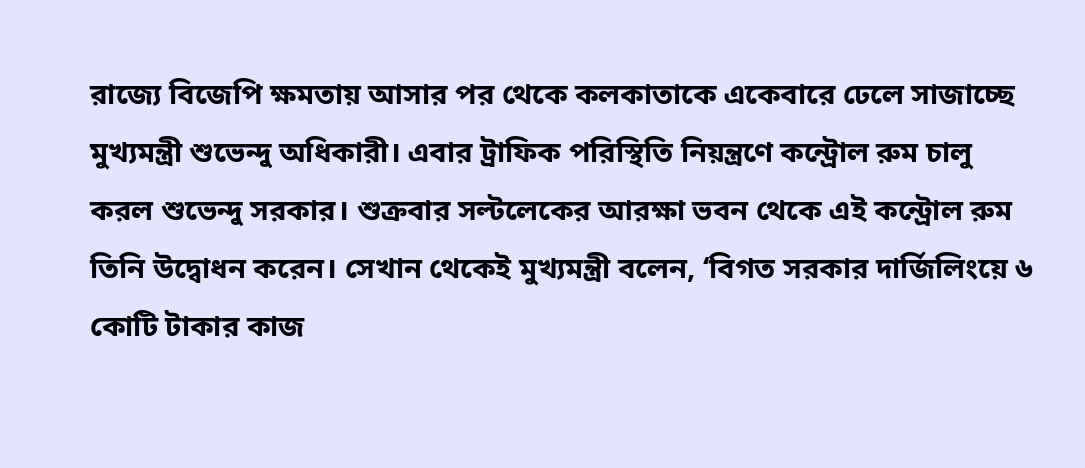রাজ্যে বিজেপি ক্ষমতায় আসার পর থেকে কলকাতাকে একেবারে ঢেলে সাজাচ্ছে মুখ্যমন্ত্রী শুভেন্দু অধিকারী। এবার ট্রাফিক পরিস্থিতি নিয়ন্ত্রণে কন্ট্রোল রুম চালু করল শুভেন্দু সরকার। শুক্রবার সল্টলেকের আরক্ষা ভবন থেকে এই কন্ট্রোল রুম তিনি উদ্বোধন করেন। সেখান থেকেই মুখ্যমন্ত্রী বলেন, ‘বিগত সরকার দার্জিলিংয়ে ৬ কোটি টাকার কাজ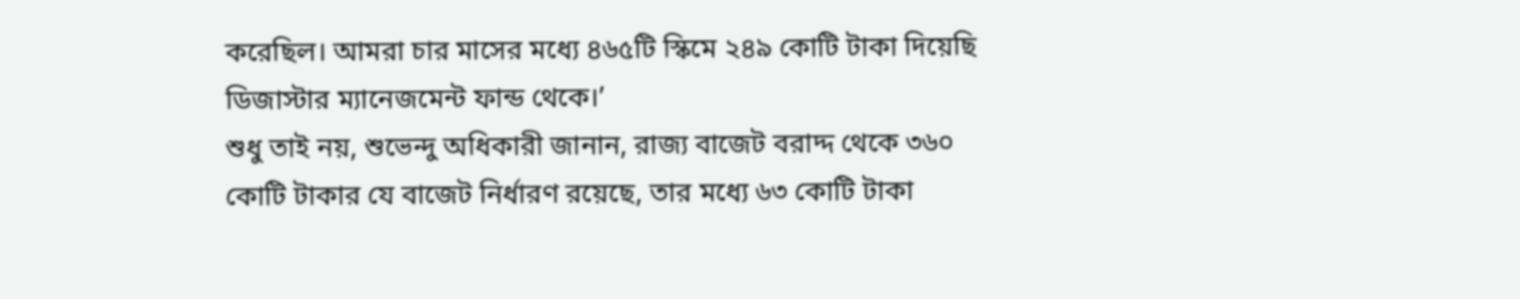করেছিল। আমরা চার মাসের মধ্যে ৪৬৫টি স্কিমে ২৪৯ কোটি টাকা দিয়েছি ডিজাস্টার ম্যানেজমেন্ট ফান্ড থেকে।’
শুধু তাই নয়, শুভেন্দু অধিকারী জানান, রাজ্য বাজেট বরাদ্দ থেকে ৩৬০ কোটি টাকার যে বাজেট নির্ধারণ রয়েছে, তার মধ্যে ৬৩ কোটি টাকা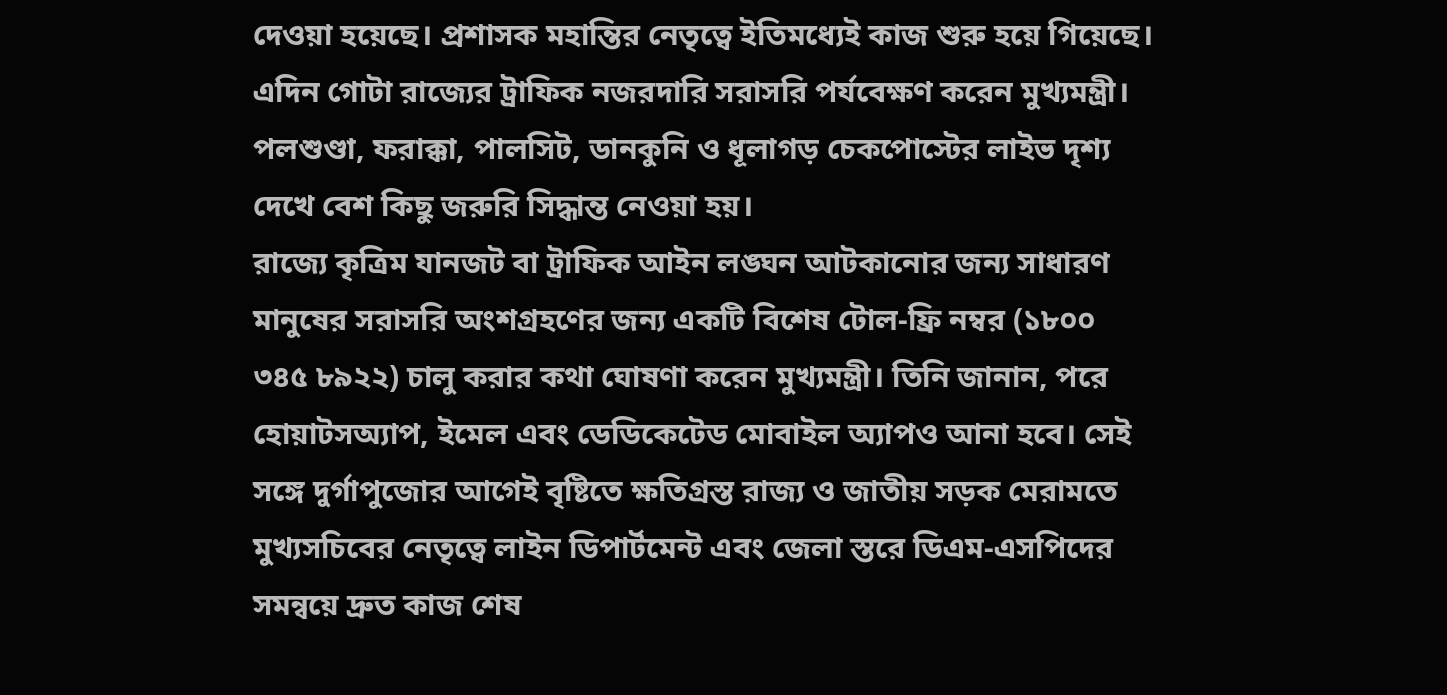দেওয়া হয়েছে। প্রশাসক মহান্তির নেতৃত্বে ইতিমধ্যেই কাজ শুরু হয়ে গিয়েছে। এদিন গোটা রাজ্যের ট্রাফিক নজরদারি সরাসরি পর্যবেক্ষণ করেন মুখ্যমন্ত্রী। পলশুণ্ডা, ফরাক্কা, পালসিট, ডানকুনি ও ধূলাগড় চেকপোস্টের লাইভ দৃশ্য দেখে বেশ কিছু জরুরি সিদ্ধান্ত নেওয়া হয়।
রাজ্যে কৃত্রিম যানজট বা ট্রাফিক আইন লঙ্ঘন আটকানোর জন্য সাধারণ মানুষের সরাসরি অংশগ্রহণের জন্য একটি বিশেষ টোল-ফ্রি নম্বর (১৮০০ ৩৪৫ ৮৯২২) চালু করার কথা ঘোষণা করেন মুখ্যমন্ত্রী। তিনি জানান, পরে হোয়াটসঅ্যাপ, ইমেল এবং ডেডিকেটেড মোবাইল অ্যাপও আনা হবে। সেই সঙ্গে দুর্গাপুজোর আগেই বৃষ্টিতে ক্ষতিগ্রস্ত রাজ্য ও জাতীয় সড়ক মেরামতে মুখ্যসচিবের নেতৃত্বে লাইন ডিপার্টমেন্ট এবং জেলা স্তরে ডিএম-এসপিদের সমন্বয়ে দ্রুত কাজ শেষ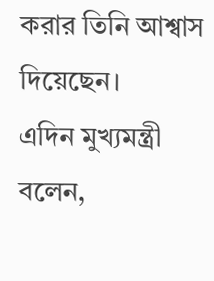করার তিনি আশ্বাস দিয়েছেন।
এদিন মুখ্যমন্ত্রী বলেন,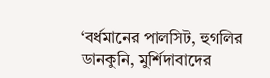‘বর্ধমানের পালসিট, হুগলির ডানকুনি, মুর্শিদাবাদের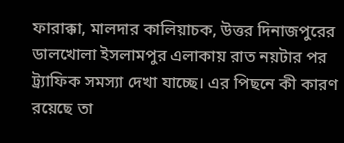ফারাক্কা, মালদার কালিয়াচক, উত্তর দিনাজপুরের ডালখোলা ইসলামপুর এলাকায় রাত নয়টার পর ট্র্যাফিক সমস্যা দেখা যাচ্ছে। এর পিছনে কী কারণ রয়েছে তা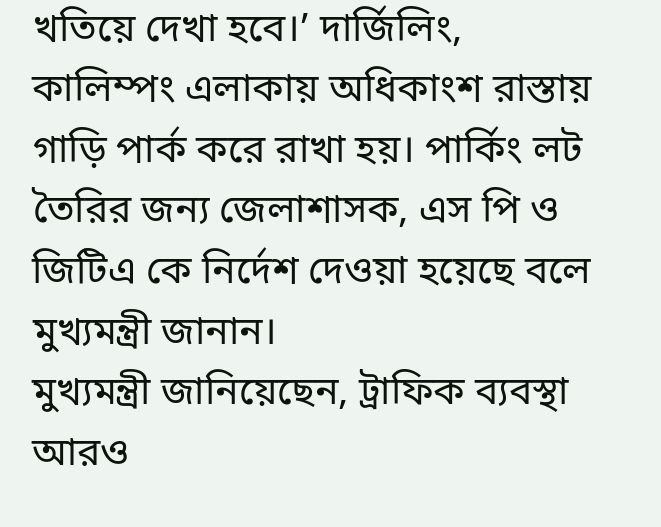খতিয়ে দেখা হবে।’ দার্জিলিং, কালিম্পং এলাকায় অধিকাংশ রাস্তায় গাড়ি পার্ক করে রাখা হয়। পার্কিং লট তৈরির জন্য জেলাশাসক, এস পি ও জিটিএ কে নির্দেশ দেওয়া হয়েছে বলে মুখ্যমন্ত্রী জানান।
মুখ্যমন্ত্রী জানিয়েছেন, ট্রাফিক ব্যবস্থা আরও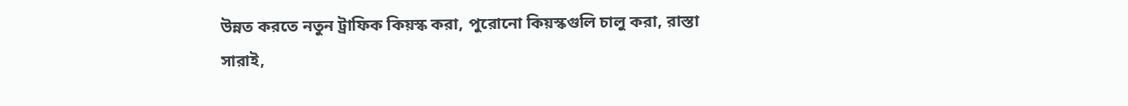উন্নত করতে নতুন ট্রাফিক কিয়স্ক করা, পুরোনো কিয়স্কগুলি চালু করা, রাস্তা সারাই,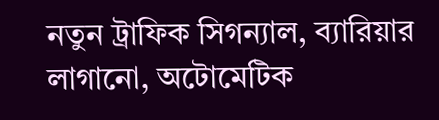নতুন ট্রাফিক সিগন্যাল, ব্যারিয়ার লাগানো, অটোমেটিক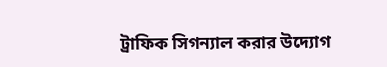ট্রাফিক সিগন্যাল করার উদ্যোগ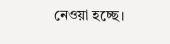নেওয়া হচ্ছে।